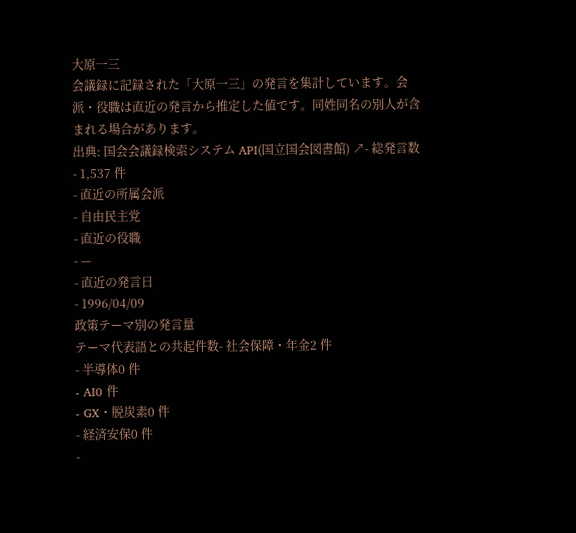大原一三
会議録に記録された「大原一三」の発言を集計しています。会派・役職は直近の発言から推定した値です。同姓同名の別人が含まれる場合があります。
出典: 国会会議録検索システム API(国立国会図書館) ↗- 総発言数
- 1,537 件
- 直近の所属会派
- 自由民主党
- 直近の役職
- —
- 直近の発言日
- 1996/04/09
政策テーマ別の発言量
テーマ代表語との共起件数- 社会保障・年金2 件
- 半導体0 件
- AI0 件
- GX・脱炭素0 件
- 経済安保0 件
-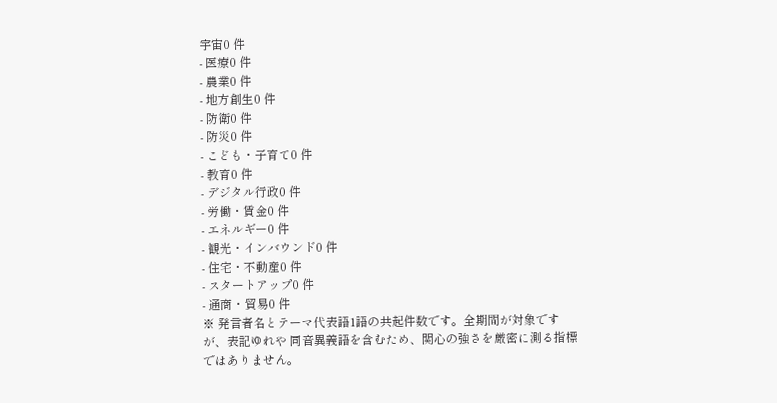宇宙0 件
- 医療0 件
- 農業0 件
- 地方創生0 件
- 防衛0 件
- 防災0 件
- こども・子育て0 件
- 教育0 件
- デジタル行政0 件
- 労働・賃金0 件
- エネルギー0 件
- 観光・インバウンド0 件
- 住宅・不動産0 件
- スタートアップ0 件
- 通商・貿易0 件
※ 発言者名とテーマ代表語1語の共起件数です。全期間が対象ですが、表記ゆれや 同音異義語を含むため、関心の強さを厳密に測る指標ではありません。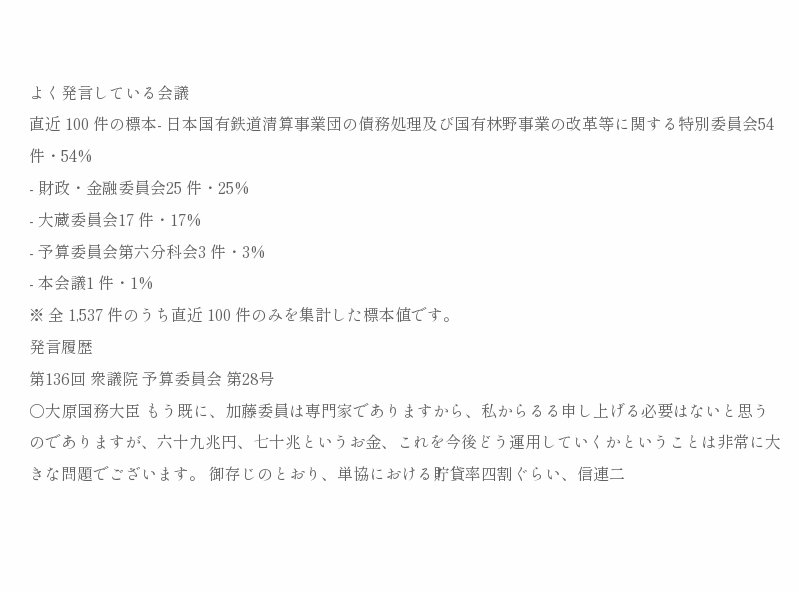よく発言している会議
直近 100 件の標本- 日本国有鉄道清算事業団の債務処理及び国有林野事業の改革等に関する特別委員会54 件・54%
- 財政・金融委員会25 件・25%
- 大蔵委員会17 件・17%
- 予算委員会第六分科会3 件・3%
- 本会議1 件・1%
※ 全 1,537 件のうち直近 100 件のみを集計した標本値です。
発言履歴
第136回 衆議院 予算委員会 第28号
○大原国務大臣 もう既に、加藤委員は専門家でありますから、私からるる申し上げる必要はないと思うのでありますが、六十九兆円、七十兆というお金、これを今後どう運用していくかということは非常に大きな問題でございます。 御存じのとおり、単協における貯貸率四割ぐらい、信連二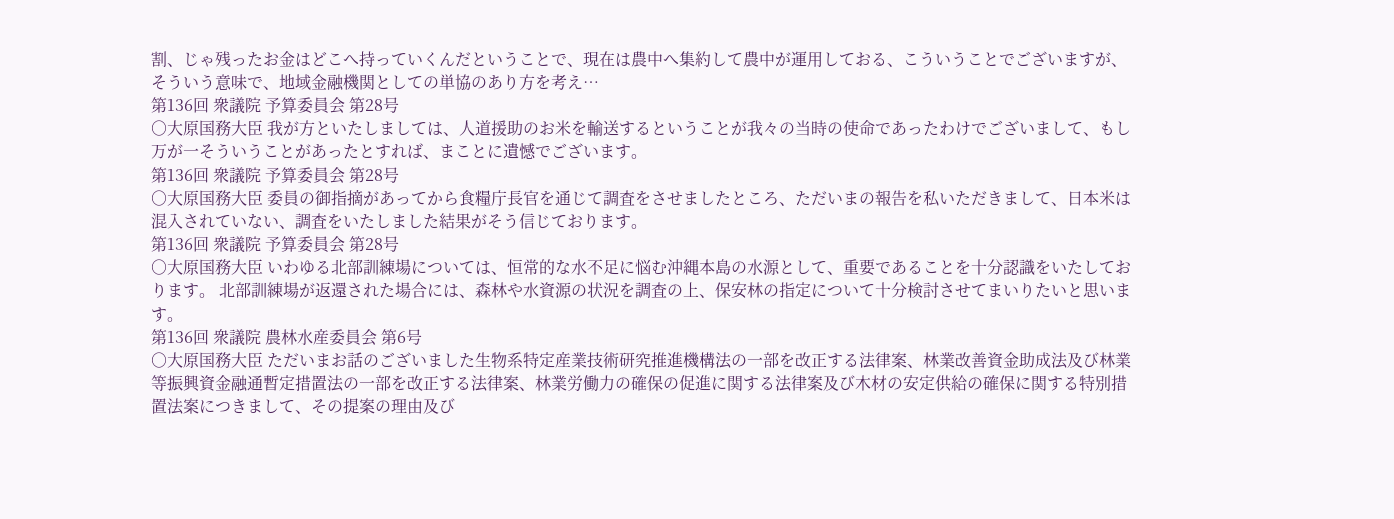割、じゃ残ったお金はどこへ持っていくんだということで、現在は農中へ集約して農中が運用しておる、こういうことでございますが、そういう意味で、地域金融機関としての単協のあり方を考え…
第136回 衆議院 予算委員会 第28号
○大原国務大臣 我が方といたしましては、人道援助のお米を輸送するということが我々の当時の使命であったわけでございまして、もし万が一そういうことがあったとすれば、まことに遺憾でございます。
第136回 衆議院 予算委員会 第28号
○大原国務大臣 委員の御指摘があってから食糧庁長官を通じて調査をさせましたところ、ただいまの報告を私いただきまして、日本米は混入されていない、調査をいたしました結果がそう信じております。
第136回 衆議院 予算委員会 第28号
○大原国務大臣 いわゆる北部訓練場については、恒常的な水不足に悩む沖縄本島の水源として、重要であることを十分認識をいたしております。 北部訓練場が返還された場合には、森林や水資源の状況を調査の上、保安林の指定について十分検討させてまいりたいと思います。
第136回 衆議院 農林水産委員会 第6号
○大原国務大臣 ただいまお話のございました生物系特定産業技術研究推進機構法の一部を改正する法律案、林業改善資金助成法及び林業等振興資金融通暫定措置法の一部を改正する法律案、林業労働力の確保の促進に関する法律案及び木材の安定供給の確保に関する特別措置法案につきまして、その提案の理由及び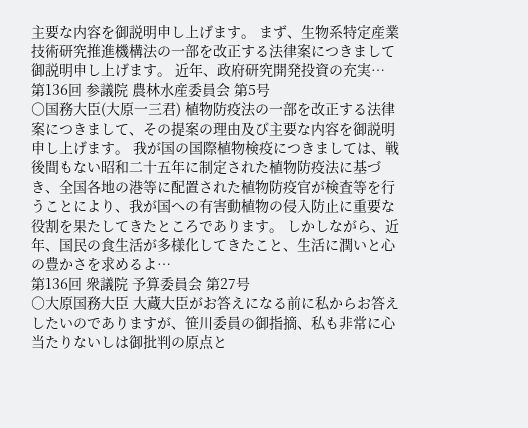主要な内容を御説明申し上げます。 まず、生物系特定産業技術研究推進機構法の一部を改正する法律案につきまして御説明申し上げます。 近年、政府研究開発投資の充実…
第136回 参議院 農林水産委員会 第5号
○国務大臣(大原一三君) 植物防疫法の一部を改正する法律案につきまして、その提案の理由及び主要な内容を御説明申し上げます。 我が国の国際植物検疫につきましては、戦後間もない昭和二十五年に制定された植物防疫法に基づき、全国各地の港等に配置された植物防疫官が検査等を行うことにより、我が国への有害動植物の侵入防止に重要な役割を果たしてきたところであります。 しかしながら、近年、国民の食生活が多様化してきたこと、生活に潤いと心の豊かさを求めるよ…
第136回 衆議院 予算委員会 第27号
○大原国務大臣 大蔵大臣がお答えになる前に私からお答えしたいのでありますが、笹川委員の御指摘、私も非常に心当たりないしは御批判の原点と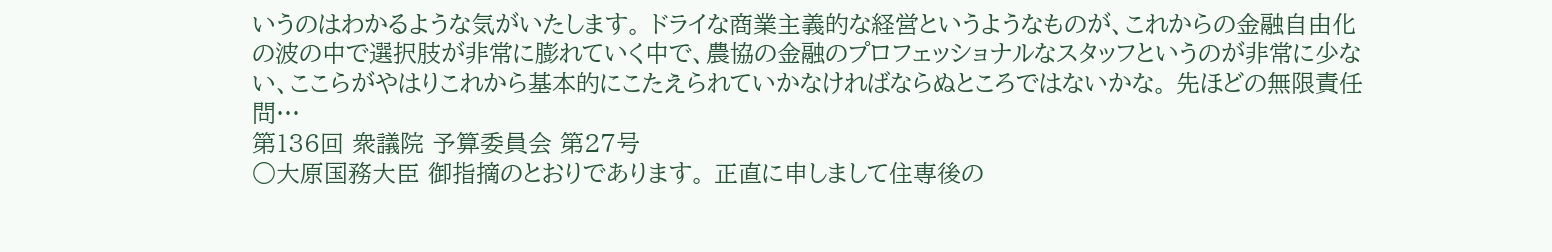いうのはわかるような気がいたします。 ドライな商業主義的な経営というようなものが、これからの金融自由化の波の中で選択肢が非常に膨れていく中で、農協の金融のプロフェッショナルなスタッフというのが非常に少ない、ここらがやはりこれから基本的にこたえられていかなければならぬところではないかな。 先ほどの無限責任問…
第136回 衆議院 予算委員会 第27号
○大原国務大臣 御指摘のとおりであります。 正直に申しまして住専後の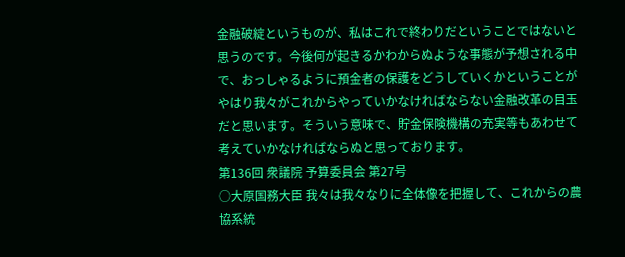金融破綻というものが、私はこれで終わりだということではないと思うのです。今後何が起きるかわからぬような事態が予想される中で、おっしゃるように預金者の保護をどうしていくかということがやはり我々がこれからやっていかなければならない金融改革の目玉だと思います。そういう意味で、貯金保険機構の充実等もあわせて考えていかなければならぬと思っております。
第136回 衆議院 予算委員会 第27号
○大原国務大臣 我々は我々なりに全体像を把握して、これからの農協系統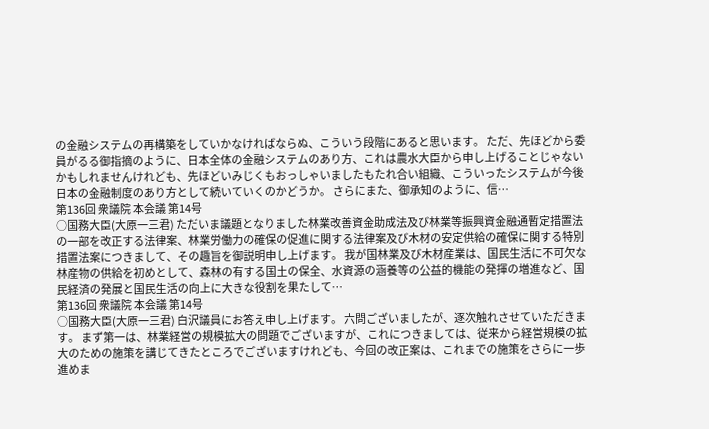の金融システムの再構築をしていかなければならぬ、こういう段階にあると思います。 ただ、先ほどから委員がるる御指摘のように、日本全体の金融システムのあり方、これは農水大臣から申し上げることじゃないかもしれませんけれども、先ほどいみじくもおっしゃいましたもたれ合い組織、こういったシステムが今後日本の金融制度のあり方として続いていくのかどうか。 さらにまた、御承知のように、信…
第136回 衆議院 本会議 第14号
○国務大臣(大原一三君) ただいま議題となりました林業改善資金助成法及び林業等振興資金融通暫定措置法の一部を改正する法律案、林業労働力の確保の促進に関する法律案及び木材の安定供給の確保に関する特別措置法案につきまして、その趣旨を御説明申し上げます。 我が国林業及び木材産業は、国民生活に不可欠な林産物の供給を初めとして、森林の有する国土の保全、水資源の涵養等の公益的機能の発揮の増進など、国民経済の発展と国民生活の向上に大きな役割を果たして…
第136回 衆議院 本会議 第14号
○国務大臣(大原一三君) 白沢議員にお答え申し上げます。 六問ございましたが、逐次触れさせていただきます。 まず第一は、林業経営の規模拡大の問題でございますが、これにつきましては、従来から経営規模の拡大のための施策を講じてきたところでございますけれども、今回の改正案は、これまでの施策をさらに一歩進めま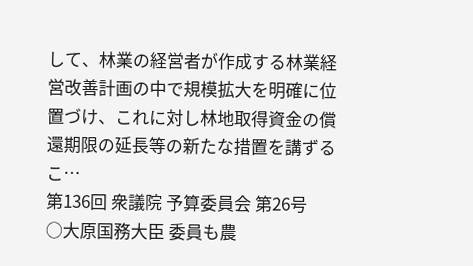して、林業の経営者が作成する林業経営改善計画の中で規模拡大を明確に位置づけ、これに対し林地取得資金の償還期限の延長等の新たな措置を講ずるこ…
第136回 衆議院 予算委員会 第26号
○大原国務大臣 委員も農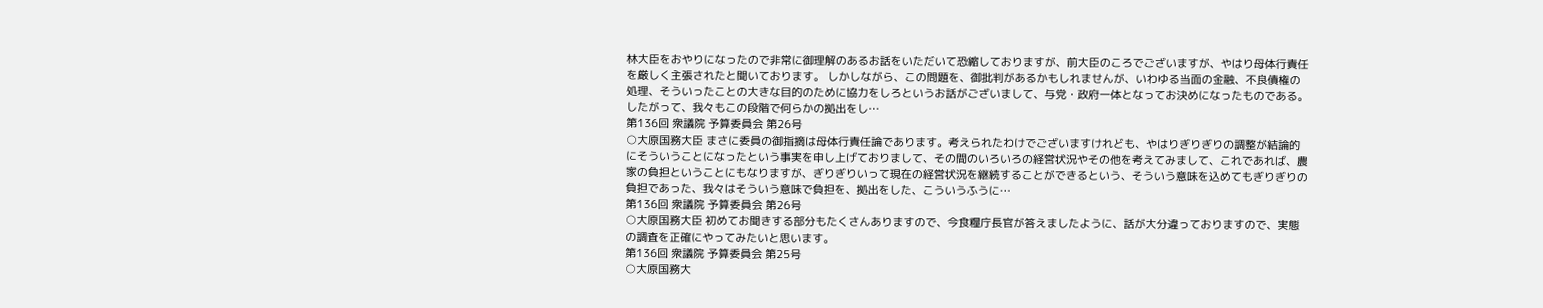林大臣をおやりになったので非常に御理解のあるお話をいただいて恐縮しておりますが、前大臣のころでございますが、やはり母体行責任を厳しく主張されたと聞いております。 しかしながら、この問題を、御批判があるかもしれませんが、いわゆる当面の金融、不良債権の処理、そういったことの大きな目的のために協力をしろというお話がございまして、与党・政府一体となってお決めになったものである。したがって、我々もこの段階で何らかの拠出をし…
第136回 衆議院 予算委員会 第26号
○大原国務大臣 まさに委員の御指摘は母体行責任論であります。考えられたわけでございますけれども、やはりぎりぎりの調整が結論的にそういうことになったという事実を申し上げておりまして、その間のいろいろの経営状況やその他を考えてみまして、これであれば、農家の負担ということにもなりますが、ぎりぎりいって現在の経営状況を継続することができるという、そういう意味を込めてもぎりぎりの負担であった、我々はそういう意味で負担を、拠出をした、こういうふうに…
第136回 衆議院 予算委員会 第26号
○大原国務大臣 初めてお聞きする部分もたくさんありますので、今食糧庁長官が答えましたように、話が大分違っておりますので、実態の調査を正確にやってみたいと思います。
第136回 衆議院 予算委員会 第25号
○大原国務大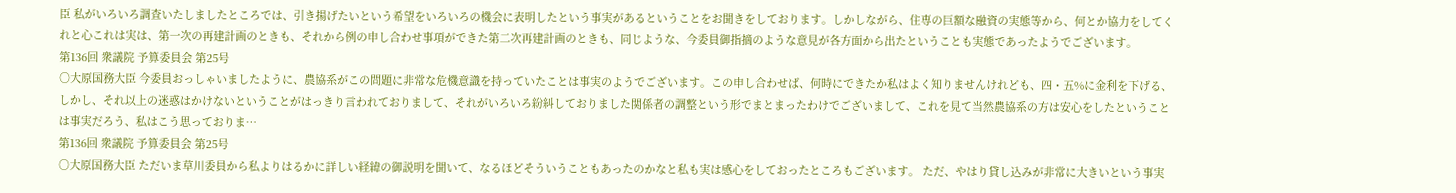臣 私がいろいろ調査いたしましたところでは、引き揚げたいという希望をいろいろの機会に表明したという事実があるということをお聞きをしております。しかしながら、住専の巨額な融資の実態等から、何とか協力をしてくれと心これは実は、第一次の再建計画のときも、それから例の申し合わせ事項ができた第二次再建計画のときも、同じような、今委員御指摘のような意見が各方面から出たということも実態であったようでございます。
第136回 衆議院 予算委員会 第25号
○大原国務大臣 今委員おっしゃいましたように、農協系がこの問題に非常な危機意識を持っていたことは事実のようでございます。この申し合わせば、何時にできたか私はよく知りませんけれども、四・五%に金利を下げる、しかし、それ以上の迷惑はかけないということがはっきり言われておりまして、それがいろいろ紛糾しておりました関係者の調整という形でまとまったわけでございまして、これを見て当然農協系の方は安心をしたということは事実だろう、私はこう思っておりま…
第136回 衆議院 予算委員会 第25号
○大原国務大臣 ただいま草川委員から私よりはるかに詳しい経緯の御説明を聞いて、なるほどそういうこともあったのかなと私も実は感心をしておったところもございます。 ただ、やはり貸し込みが非常に大きいという事実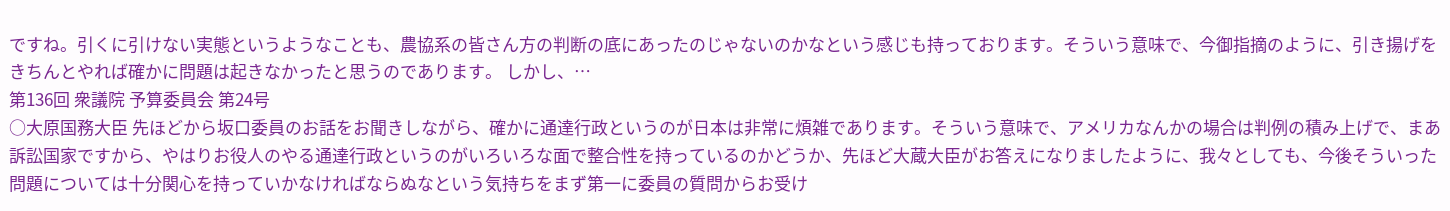ですね。引くに引けない実態というようなことも、農協系の皆さん方の判断の底にあったのじゃないのかなという感じも持っております。そういう意味で、今御指摘のように、引き揚げをきちんとやれば確かに問題は起きなかったと思うのであります。 しかし、…
第136回 衆議院 予算委員会 第24号
○大原国務大臣 先ほどから坂口委員のお話をお聞きしながら、確かに通達行政というのが日本は非常に煩雑であります。そういう意味で、アメリカなんかの場合は判例の積み上げで、まあ訴訟国家ですから、やはりお役人のやる通達行政というのがいろいろな面で整合性を持っているのかどうか、先ほど大蔵大臣がお答えになりましたように、我々としても、今後そういった問題については十分関心を持っていかなければならぬなという気持ちをまず第一に委員の質問からお受け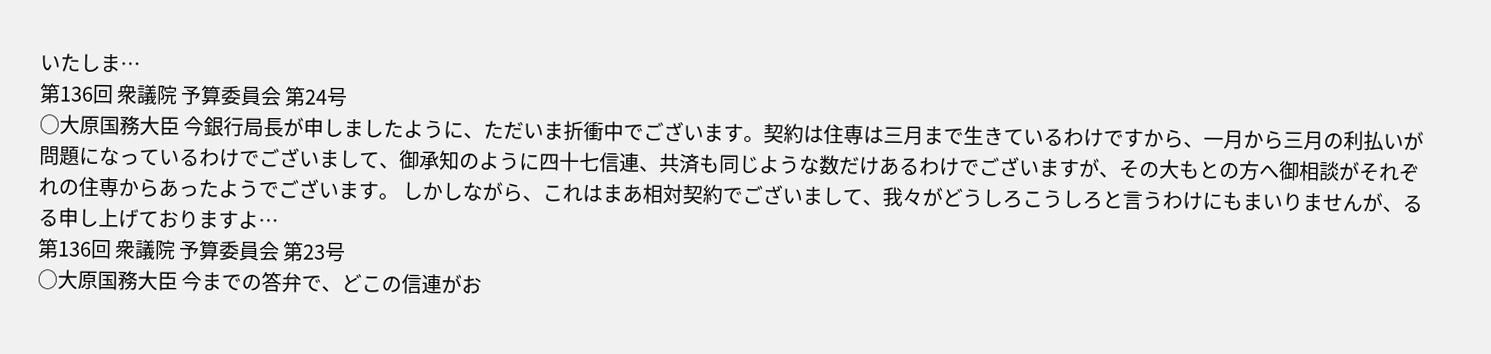いたしま…
第136回 衆議院 予算委員会 第24号
○大原国務大臣 今銀行局長が申しましたように、ただいま折衝中でございます。契約は住専は三月まで生きているわけですから、一月から三月の利払いが問題になっているわけでございまして、御承知のように四十七信連、共済も同じような数だけあるわけでございますが、その大もとの方へ御相談がそれぞれの住専からあったようでございます。 しかしながら、これはまあ相対契約でございまして、我々がどうしろこうしろと言うわけにもまいりませんが、るる申し上げておりますよ…
第136回 衆議院 予算委員会 第23号
○大原国務大臣 今までの答弁で、どこの信連がお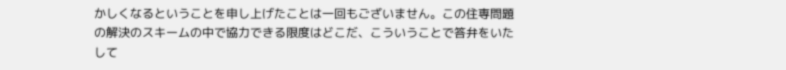かしくなるということを申し上げたことは一回もございません。この住専問題の解決のスキームの中で協力できる限度はどこだ、こういうことで答弁をいたして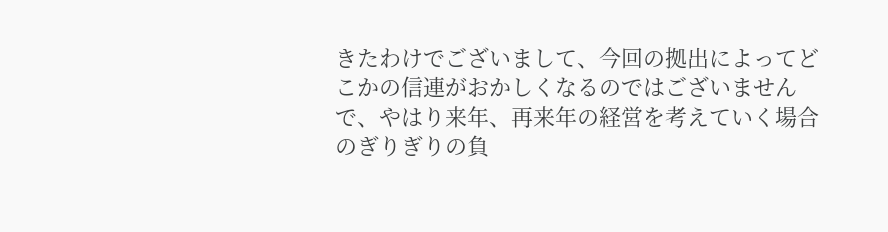きたわけでございまして、今回の拠出によってどこかの信連がおかしくなるのではございませんで、やはり来年、再来年の経営を考えていく場合のぎりぎりの負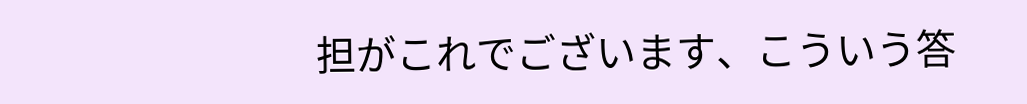担がこれでございます、こういう答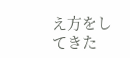え方をしてきた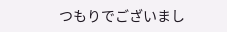つもりでございまし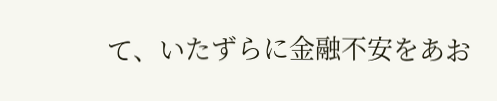て、いたずらに金融不安をあお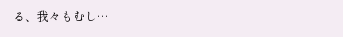る、我々もむし…